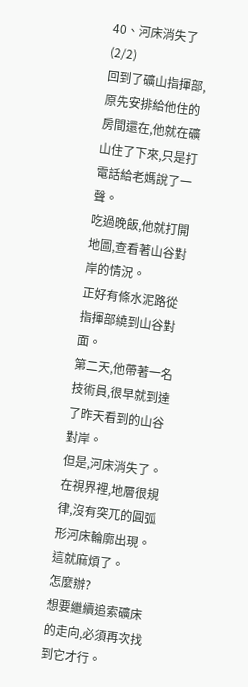40、河床消失了(2/2)
回到了礦山指揮部,原先安排給他住的房間還在,他就在礦山住了下來,只是打電話給老媽說了一聲。
吃過晚飯,他就打開地圖,查看著山谷對岸的情況。
正好有條水泥路從指揮部繞到山谷對面。
第二天,他帶著一名技術員,很早就到達了昨天看到的山谷對岸。
但是,河床消失了。
在視界裡,地層很規律,沒有突兀的圓弧形河床輪廓出現。
這就麻煩了。
怎麼辦?
想要繼續追索礦床的走向,必須再次找到它才行。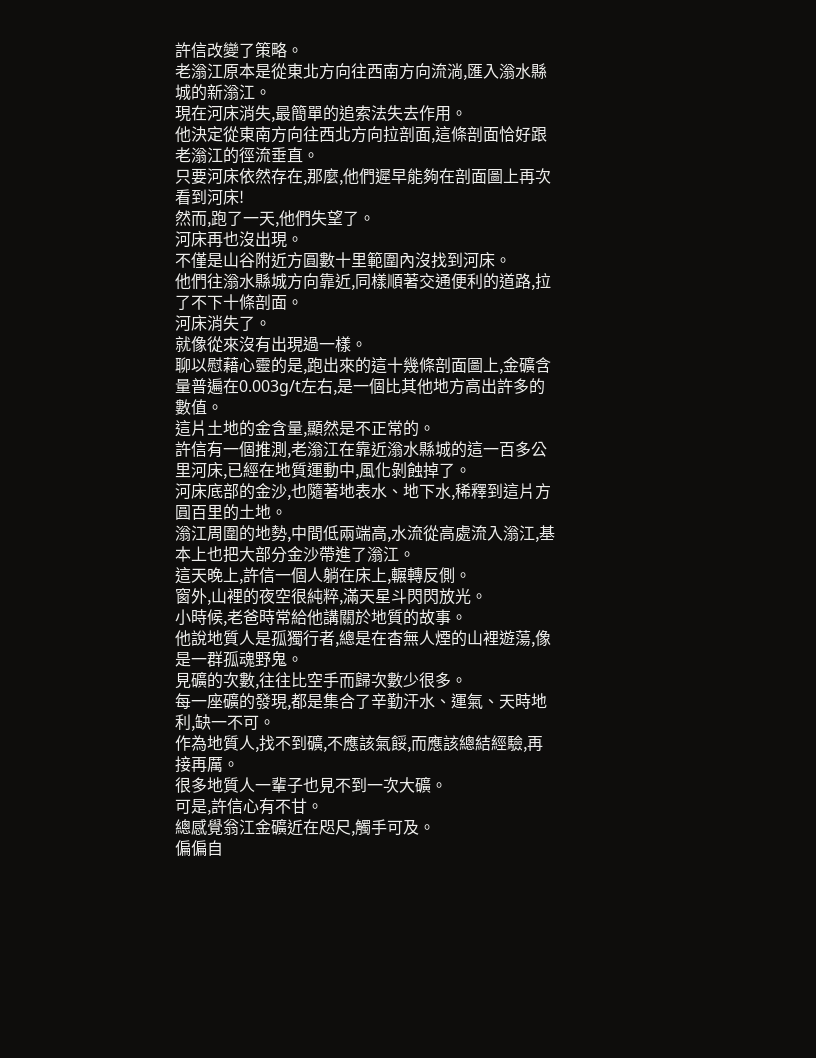許信改變了策略。
老滃江原本是從東北方向往西南方向流淌,匯入滃水縣城的新滃江。
現在河床消失,最簡單的追索法失去作用。
他決定從東南方向往西北方向拉剖面,這條剖面恰好跟老滃江的徑流垂直。
只要河床依然存在,那麼,他們遲早能夠在剖面圖上再次看到河床!
然而,跑了一天,他們失望了。
河床再也沒出現。
不僅是山谷附近方圓數十里範圍內沒找到河床。
他們往滃水縣城方向靠近,同樣順著交通便利的道路,拉了不下十條剖面。
河床消失了。
就像從來沒有出現過一樣。
聊以慰藉心靈的是,跑出來的這十幾條剖面圖上,金礦含量普遍在0.003g/t左右,是一個比其他地方高出許多的數值。
這片土地的金含量,顯然是不正常的。
許信有一個推測,老滃江在靠近滃水縣城的這一百多公里河床,已經在地質運動中,風化剝蝕掉了。
河床底部的金沙,也隨著地表水、地下水,稀釋到這片方圓百里的土地。
滃江周圍的地勢,中間低兩端高,水流從高處流入滃江,基本上也把大部分金沙帶進了滃江。
這天晚上,許信一個人躺在床上,輾轉反側。
窗外,山裡的夜空很純粹,滿天星斗閃閃放光。
小時候,老爸時常給他講關於地質的故事。
他說地質人是孤獨行者,總是在杳無人煙的山裡遊蕩,像是一群孤魂野鬼。
見礦的次數,往往比空手而歸次數少很多。
每一座礦的發現,都是集合了辛勤汗水、運氣、天時地利,缺一不可。
作為地質人,找不到礦,不應該氣餒,而應該總結經驗,再接再厲。
很多地質人一輩子也見不到一次大礦。
可是,許信心有不甘。
總感覺翁江金礦近在咫尺,觸手可及。
偏偏自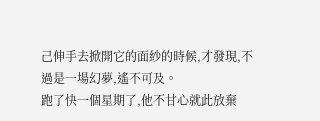己伸手去掀開它的面紗的時候,才發現,不過是一場幻夢,遙不可及。
跑了快一個星期了,他不甘心就此放棄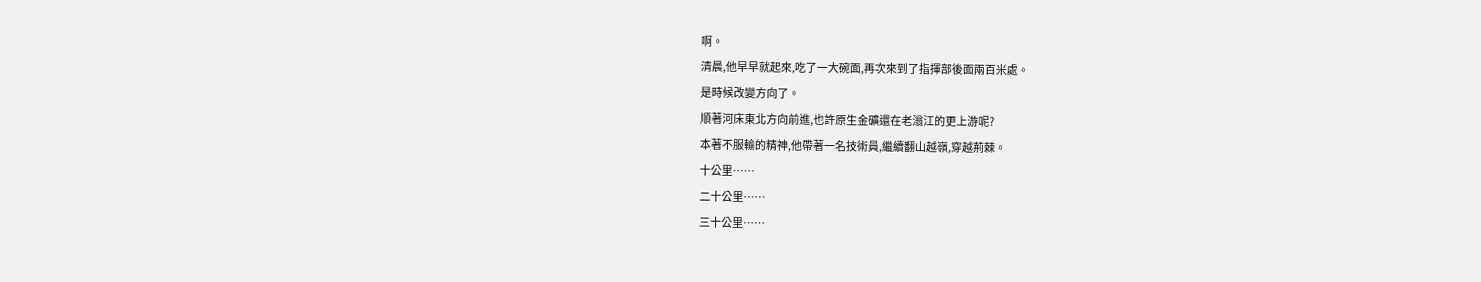啊。
清晨,他早早就起來,吃了一大碗面,再次來到了指揮部後面兩百米處。
是時候改變方向了。
順著河床東北方向前進,也許原生金礦還在老滃江的更上游呢?
本著不服輸的精神,他帶著一名技術員,繼續翻山越嶺,穿越荊棘。
十公里……
二十公里……
三十公里……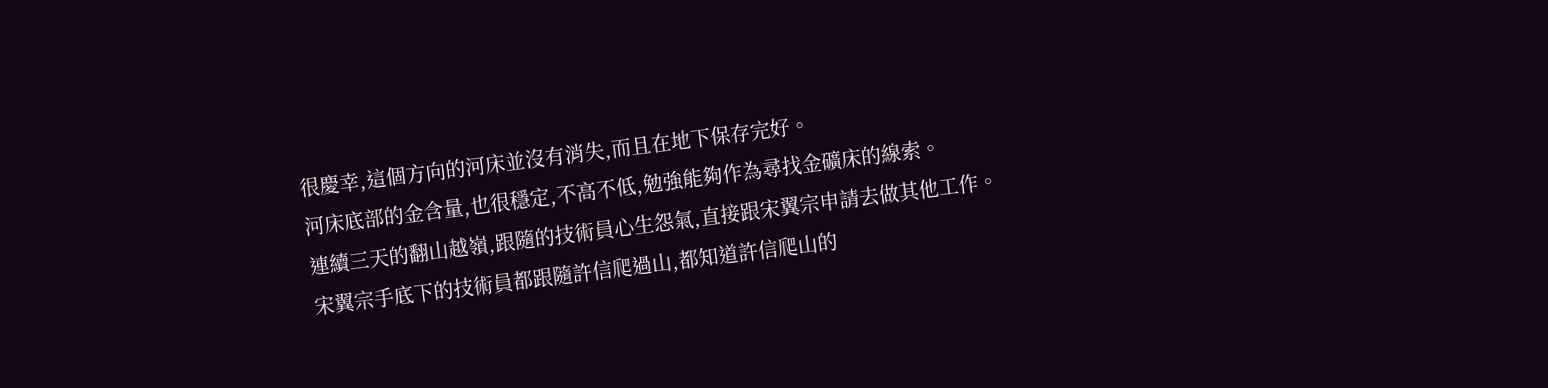很慶幸,這個方向的河床並沒有消失,而且在地下保存完好。
河床底部的金含量,也很穩定,不高不低,勉強能夠作為尋找金礦床的線索。
連續三天的翻山越嶺,跟隨的技術員心生怨氣,直接跟宋翼宗申請去做其他工作。
宋翼宗手底下的技術員都跟隨許信爬過山,都知道許信爬山的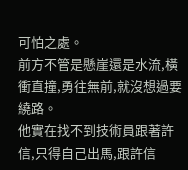可怕之處。
前方不管是懸崖還是水流,橫衝直撞,勇往無前,就沒想過要繞路。
他實在找不到技術員跟著許信,只得自己出馬,跟許信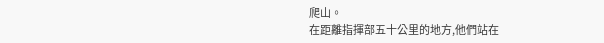爬山。
在距離指揮部五十公里的地方,他們站在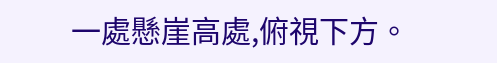一處懸崖高處,俯視下方。